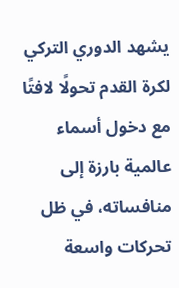يشهد الدوري التركي لكرة القدم تحولًا لافتًا مع دخول أسماء عالمية بارزة إلى منافساته، في ظل تحركات واسعة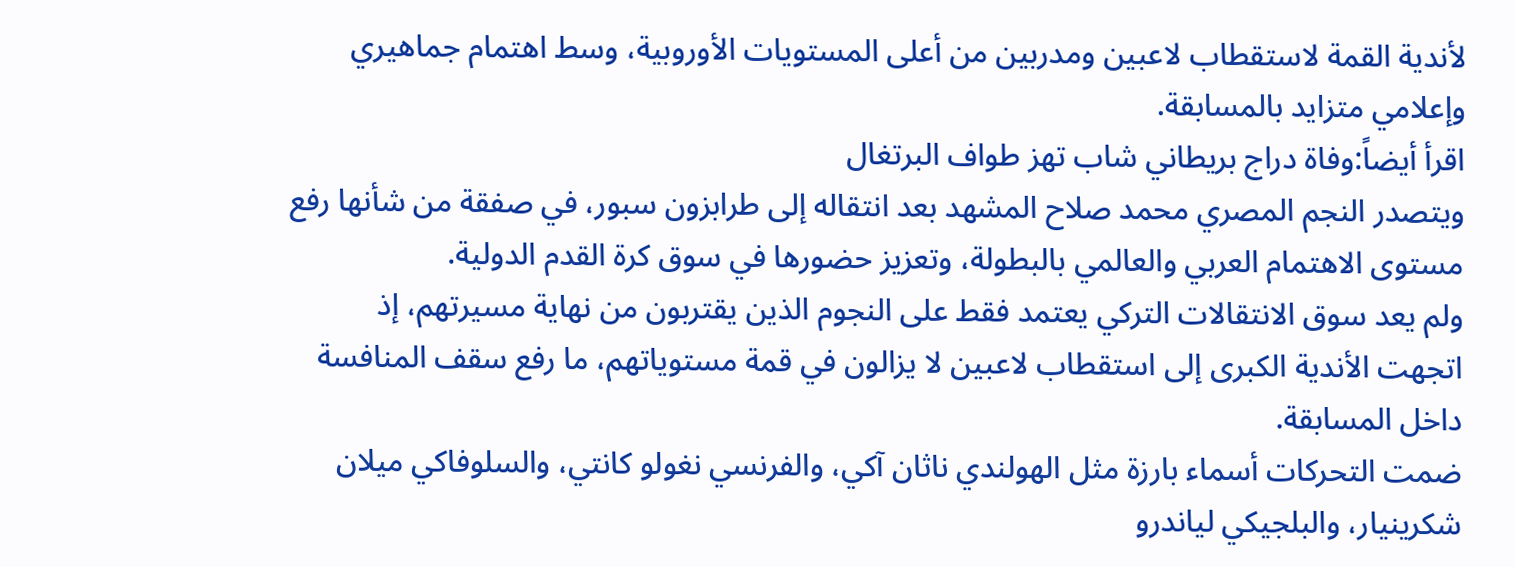لأندية القمة لاستقطاب لاعبين ومدربين من أعلى المستويات الأوروبية، وسط اهتمام جماهيري وإعلامي متزايد بالمسابقة.
اقرأ أيضاً:وفاة دراج بريطاني شاب تهز طواف البرتغال
ويتصدر النجم المصري محمد صلاح المشهد بعد انتقاله إلى طرابزون سبور، في صفقة من شأنها رفع مستوى الاهتمام العربي والعالمي بالبطولة، وتعزيز حضورها في سوق كرة القدم الدولية.
ولم يعد سوق الانتقالات التركي يعتمد فقط على النجوم الذين يقتربون من نهاية مسيرتهم، إذ اتجهت الأندية الكبرى إلى استقطاب لاعبين لا يزالون في قمة مستوياتهم، ما رفع سقف المنافسة داخل المسابقة.
ضمت التحركات أسماء بارزة مثل الهولندي ناثان آكي، والفرنسي نغولو كانتي، والسلوفاكي ميلان شكرينيار، والبلجيكي لياندرو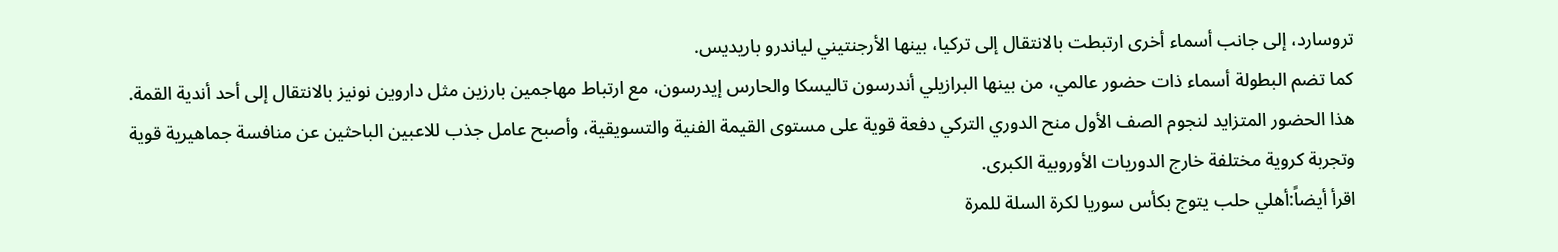تروسارد، إلى جانب أسماء أخرى ارتبطت بالانتقال إلى تركيا، بينها الأرجنتيني لياندرو باريديس.
كما تضم البطولة أسماء ذات حضور عالمي، من بينها البرازيلي أندرسون تاليسكا والحارس إيدرسون، مع ارتباط مهاجمين بارزين مثل داروين نونيز بالانتقال إلى أحد أندية القمة.
هذا الحضور المتزايد لنجوم الصف الأول منح الدوري التركي دفعة قوية على مستوى القيمة الفنية والتسويقية، وأصبح عامل جذب للاعبين الباحثين عن منافسة جماهيرية قوية وتجربة كروية مختلفة خارج الدوريات الأوروبية الكبرى.
اقرأ أيضاً:أهلي حلب يتوج بكأس سوريا لكرة السلة للمرة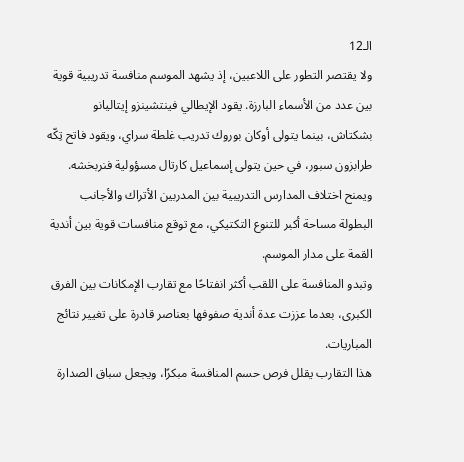الـ12
ولا يقتصر التطور على اللاعبين، إذ يشهد الموسم منافسة تدريبية قوية بين عدد من الأسماء البارزة. يقود الإيطالي فينتشينزو إيتاليانو بشكتاش، بينما يتولى أوكان بوروك تدريب غلطة سراي، ويقود فاتح تِكّه طرابزون سبور، في حين يتولى إسماعيل كارتال مسؤولية فنربخشه.
ويمنح اختلاف المدارس التدريبية بين المدربين الأتراك والأجانب البطولة مساحة أكبر للتنوع التكتيكي، مع توقع منافسات قوية بين أندية القمة على مدار الموسم.
وتبدو المنافسة على اللقب أكثر انفتاحًا مع تقارب الإمكانات بين الفرق الكبرى، بعدما عززت عدة أندية صفوفها بعناصر قادرة على تغيير نتائج المباريات.
هذا التقارب يقلل فرص حسم المنافسة مبكرًا، ويجعل سباق الصدارة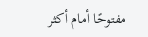مفتوحًا أمام أكثر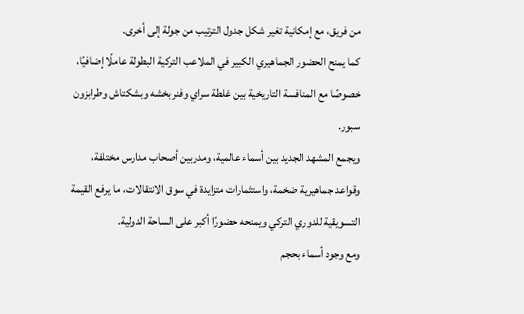من فريق، مع إمكانية تغير شكل جدول الترتيب من جولة إلى أخرى.
كما يمنح الحضور الجماهيري الكبير في الملاعب التركية البطولة عاملًا إضافيًا، خصوصًا مع المنافسة التاريخية بين غلطة سراي وفنربخشه وبشكتاش وطرابزون سبور.
ويجمع المشهد الجديد بين أسماء عالمية، ومدربين أصحاب مدارس مختلفة، وقواعد جماهيرية ضخمة، واستثمارات متزايدة في سوق الانتقالات، ما يرفع القيمة التسويقية للدوري التركي ويمنحه حضورًا أكبر على الساحة الدولية.
ومع وجود أسماء بحجم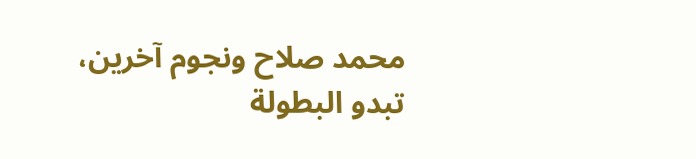محمد صلاح ونجوم آخرين، تبدو البطولة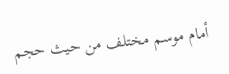أمام موسم مختلف من حيث حجم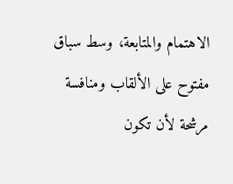الاهتمام والمتابعة، وسط سباق مفتوح على الألقاب ومنافسة مرشحة لأن تكون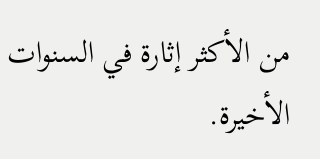من الأكثر إثارة في السنوات الأخيرة.